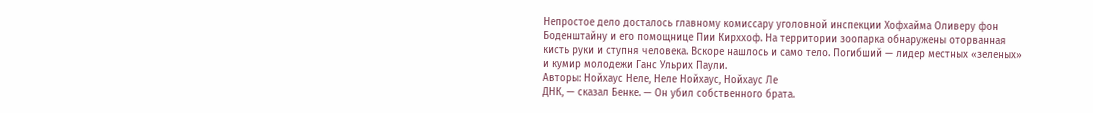Непростое дело досталось главному комиссару уголовной инспекции Хофхайма Оливеру фон Боденштайну и его помощнице Пии Кирххоф. На территории зоопарка обнаружены оторванная кисть руки и ступня человека. Вскоре нашлось и само тело. Погибший — лидер местных «зеленых» и кумир молодежи Ганс Ульрих Паули.
Авторы: Нойхаус Heлe, Неле Нойхаус, Нойхаус Лe
ДНК, — сказал Бенке. — Он убил собственного брата.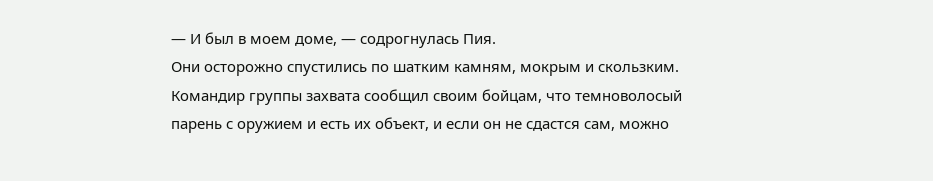— И был в моем доме, — содрогнулась Пия.
Они осторожно спустились по шатким камням, мокрым и скользким. Командир группы захвата сообщил своим бойцам, что темноволосый парень с оружием и есть их объект, и если он не сдастся сам, можно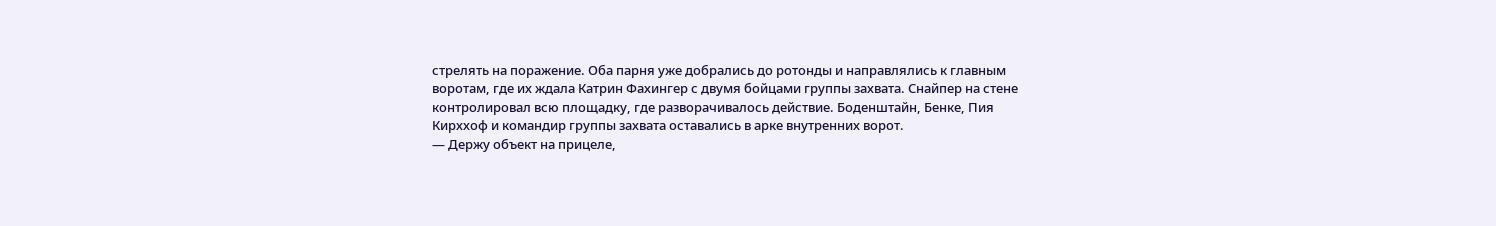стрелять на поражение. Оба парня уже добрались до ротонды и направлялись к главным воротам, где их ждала Катрин Фахингер с двумя бойцами группы захвата. Снайпер на стене контролировал всю площадку, где разворачивалось действие. Боденштайн, Бенке, Пия Кирххоф и командир группы захвата оставались в арке внутренних ворот.
— Держу объект на прицеле,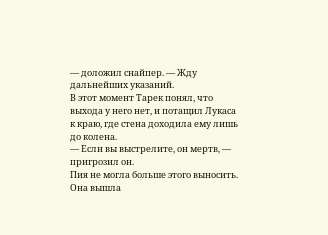— доложил снайпер. — Жду дальнейших указаний.
В этот момент Тарек понял, что выхода у него нет, и потащил Лукаса к краю, где стена доходила ему лишь до колена.
— Если вы выстрелите, он мертв, — пригрозил он.
Пия не могла больше этого выносить. Она вышла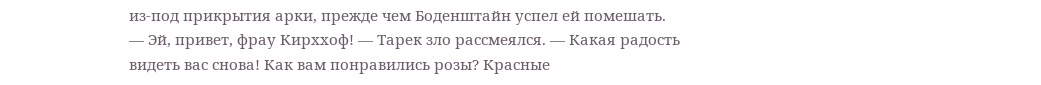из-под прикрытия арки, прежде чем Боденштайн успел ей помешать.
— Эй, привет, фрау Кирххоф! — Тарек зло рассмеялся. — Какая радость видеть вас снова! Как вам понравились розы? Красные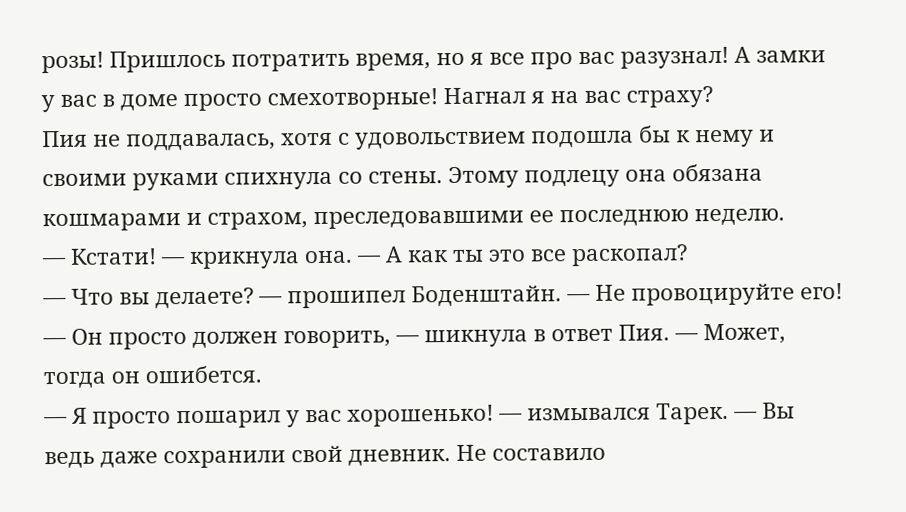розы! Пришлось потратить время, но я все про вас разузнал! А замки у вас в доме просто смехотворные! Нагнал я на вас страху?
Пия не поддавалась, хотя с удовольствием подошла бы к нему и своими руками спихнула со стены. Этому подлецу она обязана кошмарами и страхом, преследовавшими ее последнюю неделю.
— Кстати! — крикнула она. — А как ты это все раскопал?
— Что вы делаете? — прошипел Боденштайн. — Не провоцируйте его!
— Он просто должен говорить, — шикнула в ответ Пия. — Может, тогда он ошибется.
— Я просто пошарил у вас хорошенько! — измывался Тарек. — Вы ведь даже сохранили свой дневник. Не составило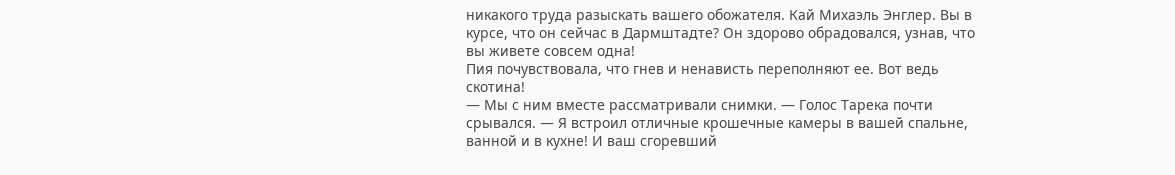никакого труда разыскать вашего обожателя. Кай Михаэль Энглер. Вы в курсе, что он сейчас в Дармштадте? Он здорово обрадовался, узнав, что вы живете совсем одна!
Пия почувствовала, что гнев и ненависть переполняют ее. Вот ведь скотина!
— Мы с ним вместе рассматривали снимки. — Голос Тарека почти срывался. — Я встроил отличные крошечные камеры в вашей спальне, ванной и в кухне! И ваш сгоревший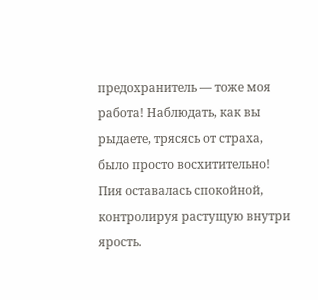предохранитель — тоже моя работа! Наблюдать, как вы рыдаете, трясясь от страха, было просто восхитительно!
Пия оставалась спокойной, контролируя растущую внутри ярость.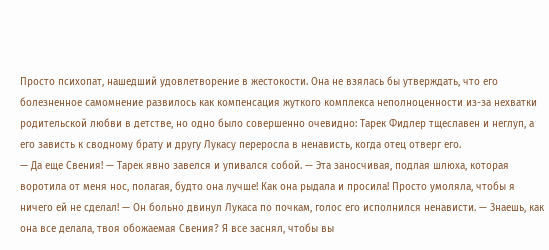Просто психопат, нашедший удовлетворение в жестокости. Она не взялась бы утверждать, что его болезненное самомнение развилось как компенсация жуткого комплекса неполноценности из-за нехватки родительской любви в детстве, но одно было совершенно очевидно: Тарек Фидлер тщеславен и неглуп, а его зависть к сводному брату и другу Лукасу переросла в ненависть, когда отец отверг его.
— Да еще Свения! — Тарек явно завелся и упивался собой. — Эта заносчивая, подлая шлюха, которая воротила от меня нос, полагая, будто она лучше! Как она рыдала и просила! Просто умоляла, чтобы я ничего ей не сделал! — Он больно двинул Лукаса по почкам, голос его исполнился ненависти. — Знаешь, как она все делала, твоя обожаемая Свения? Я все заснял, чтобы вы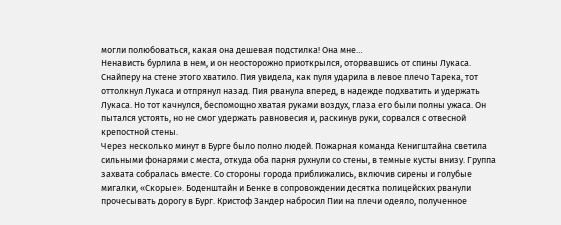могли полюбоваться, какая она дешевая подстилка! Она мне…
Ненависть бурлила в нем, и он неосторожно приоткрылся, оторвавшись от спины Лукаса. Снайперу на стене этого хватило. Пия увидела, как пуля ударила в левое плечо Тарека, тот оттолкнул Лукаса и отпрянул назад. Пия рванула вперед, в надежде подхватить и удержать Лукаса. Но тот качнулся, беспомощно хватая руками воздух, глаза его были полны ужаса. Он пытался устоять, но не смог удержать равновесия и, раскинув руки, сорвался с отвесной крепостной стены.
Через несколько минут в Бурге было полно людей. Пожарная команда Кенигштайна светила сильными фонарями с места, откуда оба парня рухнули со стены, в темные кусты внизу. Группа захвата собралась вместе. Со стороны города приближались, включив сирены и голубые мигалки, «Скорые». Боденштайн и Бенке в сопровождении десятка полицейских рванули прочесывать дорогу в Бург. Кристоф Зандер набросил Пии на плечи одеяло, полученное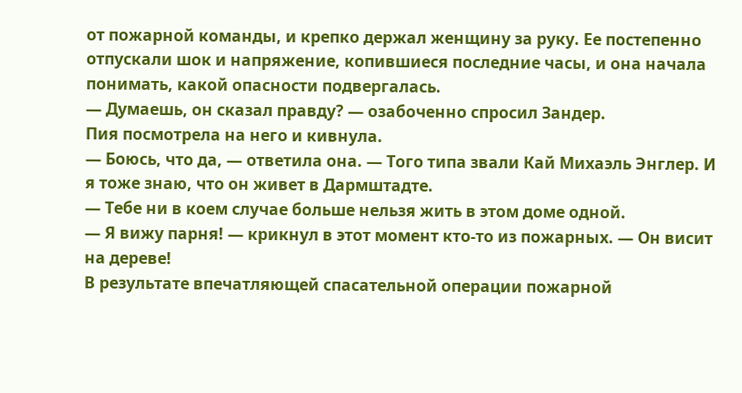от пожарной команды, и крепко держал женщину за руку. Ее постепенно отпускали шок и напряжение, копившиеся последние часы, и она начала понимать, какой опасности подвергалась.
— Думаешь, он сказал правду? — озабоченно спросил Зандер.
Пия посмотрела на него и кивнула.
— Боюсь, что да, — ответила она. — Того типа звали Кай Михаэль Энглер. И я тоже знаю, что он живет в Дармштадте.
— Тебе ни в коем случае больше нельзя жить в этом доме одной.
— Я вижу парня! — крикнул в этот момент кто-то из пожарных. — Он висит на дереве!
В результате впечатляющей спасательной операции пожарной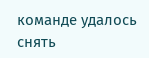команде удалось снять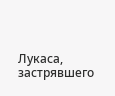Лукаса, застрявшего